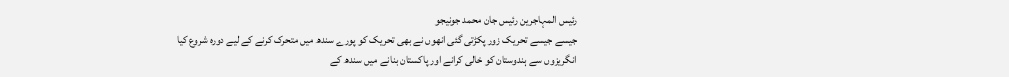رئیس المہاجرین رئیس جان محمد جونیجو
جیسے جیسے تحریک زور پکڑتی گئی انھوں نے بھی تحریک کو پورے سندھ میں متحرک کرنے کے لیے دورہ شروع کیا
انگریزوں سے ہندوستان کو خالی کرانے اور پاکستان بنانے میں سندھ کے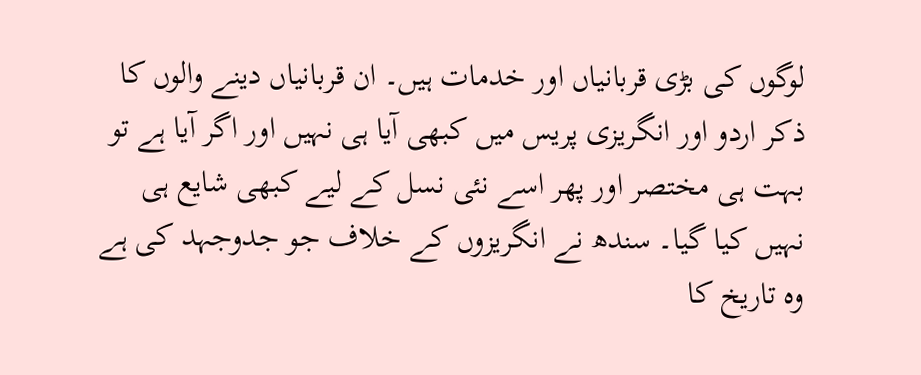لوگوں کی بڑی قربانیاں اور خدمات ہیں۔ ان قربانیاں دینے والوں کا ذکر اردو اور انگریزی پریس میں کبھی آیا ہی نہیں اور اگر آیا ہے تو بہت ہی مختصر اور پھر اسے نئی نسل کے لیے کبھی شایع ہی نہیں کیا گیا۔ سندھ نے انگریزوں کے خلاف جو جدوجہد کی ہے وہ تاریخ کا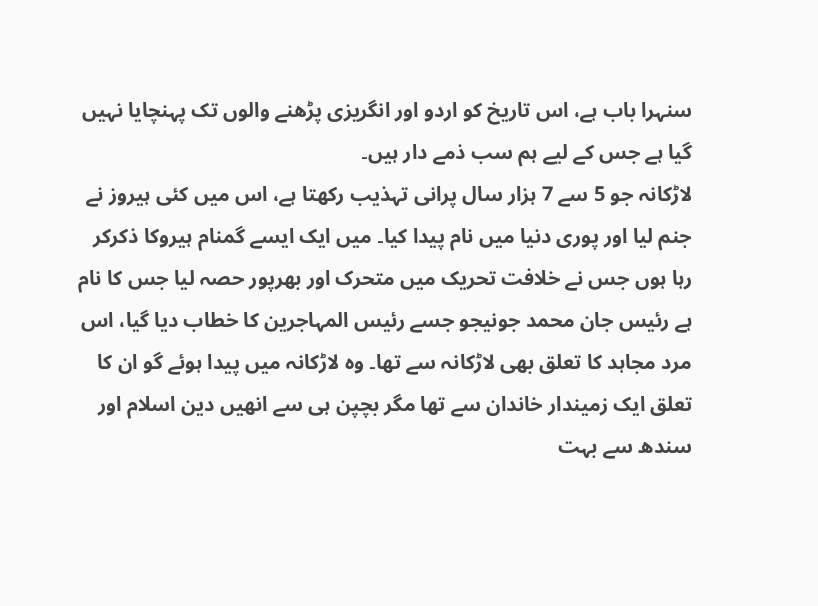سنہرا باب ہے، اس تاریخ کو اردو اور انگریزی پڑھنے والوں تک پہنچایا نہیں گیا ہے جس کے لیے ہم سب ذمے دار ہیں۔
لاڑکانہ جو 5 سے 7 ہزار سال پرانی تہذیب رکھتا ہے، اس میں کئی ہیروز نے جنم لیا اور پوری دنیا میں نام پیدا کیا۔ میں ایک ایسے گمنام ہیروکا ذکرکر رہا ہوں جس نے خلافت تحریک میں متحرک اور بھرپور حصہ لیا جس کا نام ہے رئیس جان محمد جونیجو جسے رئیس المہاجرین کا خطاب دیا گیا، اس مرد مجاہد کا تعلق بھی لاڑکانہ سے تھا۔ وہ لاڑکانہ میں پیدا ہوئے گو ان کا تعلق ایک زمیندار خاندان سے تھا مگر بچپن ہی سے انھیں دین اسلام اور سندھ سے بہت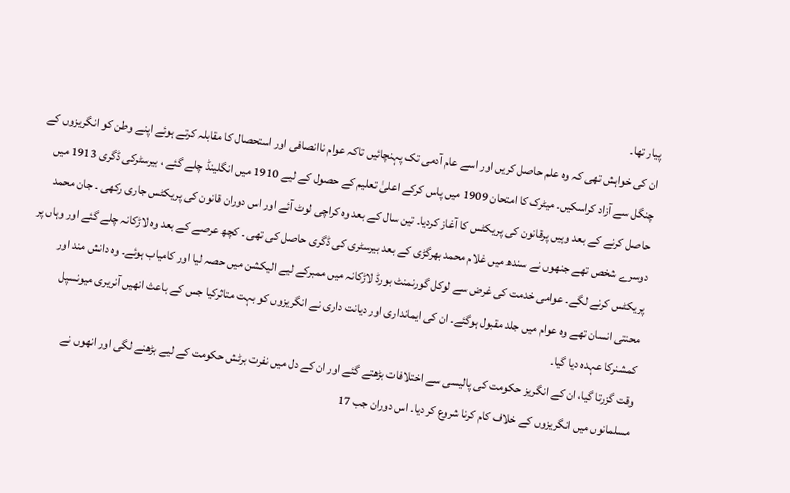پیار تھا۔
ان کی خواہش تھی کہ وہ علم حاصل کریں اور اسے عام آدمی تک پہنچائیں تاکہ عوام ناانصافی اور استحصال کا مقابلہ کرتے ہوئے اپنے وطن کو انگریزوں کے چنگل سے آزاد کراسکیں۔ میٹرک کا امتحان 1909 میں پاس کرکے اعلیٰ تعلیم کے حصول کے لیے 1910 میں انگلینڈ چلے گئے ، بیرسٹرکی ڈگری 1913 میں حاصل کرنے کے بعد وہیں پرقانون کی پریکٹس کا آغاز کردیا۔ تین سال کے بعد وہ کراچی لوٹ آئے اور اس دوران قانون کی پریکٹس جاری رکھی ۔ جان محمد دوسرے شخص تھے جنھوں نے سندھ میں غلام محمد بھرگڑی کے بعد بیرسٹری کی ڈگری حاصل کی تھی ۔ کچھ عرصے کے بعد وہ لاڑکانہ چلے گئے اور وہاں پر پریکٹس کرنے لگے۔ عوامی خدمت کی غرض سے لوکل گورنمنٹ بورڈ لاڑکانہ میں ممبرکے لیے الیکشن میں حصہ لیا اور کامیاب ہوئے۔ وہ دانش مند اور محنتی انسان تھے وہ عوام میں جلد مقبول ہوگئے۔ ان کی ایمانداری اور دیانت داری نے انگریزوں کو بہت متاثرکیا جس کے باعث انھیں آنریری میونسپل کمشنرکا عہدہ دیا گیا۔
وقت گزرتا گیا، ان کے انگریز حکومت کی پالیسی سے اختلافات بڑھتے گئے اور ان کے دل میں نفرت برٹش حکومت کے لیے بڑھنے لگی اور انھوں نے مسلمانوں میں انگریزوں کے خلاف کام کرنا شروع کر دیا۔ اس دوران جب 17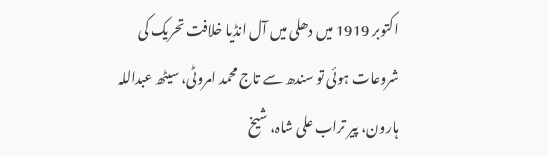اکتوبر 1919 میں دھلی میں آل انڈیا خلافت تحریک کی شروعات ہوئی تو سندھ سے تاج محمد امروٹی، سیٹھ عبداللہ ہارون، پیر تراب علی شاہ، شیخ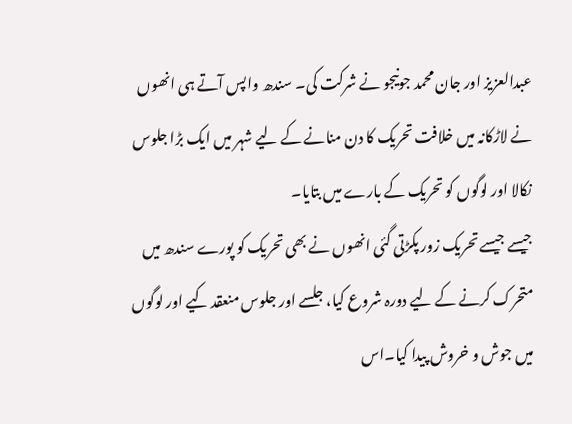عبدالعزیز اور جان محمد جونیجو نے شرکت کی۔ سندھ واپس آتے ہی انھوں نے لاڑکانہ میں خلافت تحریک کا دن منانے کے لیے شہر میں ایک بڑا جلوس نکالا اور لوگوں کو تحریک کے بارے میں بتایا۔
جیسے جیسے تحریک زور پکڑتی گئی انھوں نے بھی تحریک کو پورے سندھ میں متحرک کرنے کے لیے دورہ شروع کیا، جلسے اور جلوس منعقد کیے اور لوگوں میں جوش و خروش پیدا کیا۔اس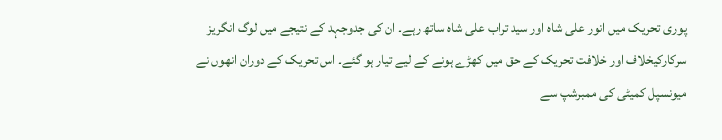پوری تحریک میں انور علی شاہ اور سید تراب علی شاہ ساتھ رہے۔ ان کی جدوجہد کے نتیجے میں لوگ انگریز سرکارکیخلاف اور خلافت تحریک کے حق میں کھڑے ہونے کے لیے تیار ہو گئے۔ اس تحریک کے دوران انھوں نے میونسپل کمیٹی کی ممبرشپ سے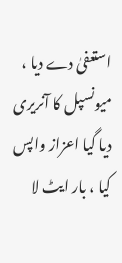استعفیٰ دے دیا ، میونسپل کا آنریری دیا گیا اعزاز واپس کیا ، بار ایٹ لا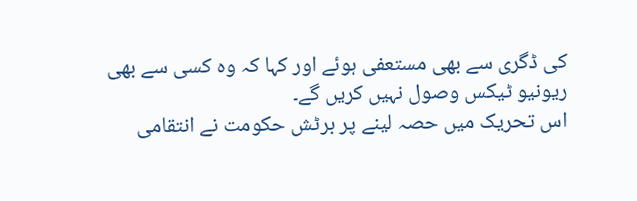کی ڈگری سے بھی مستعفی ہوئے اور کہا کہ وہ کسی سے بھی ریونیو ٹیکس وصول نہیں کریں گے۔
اس تحریک میں حصہ لینے پر برٹش حکومت نے انتقامی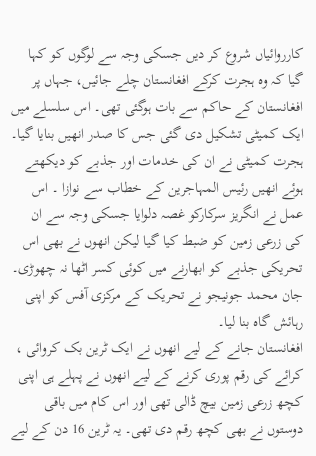کارروائیاں شروع کر دیں جسکی وجہ سے لوگوں کو کہا گیا کہ وہ ہجرت کرکے افغانستان چلے جائیں، جہاں پر افغانستان کے حاکم سے بات ہوگئی تھی۔ اس سلسلے میں ایک کمیٹی تشکیل دی گئی جس کا صدر انھیں بنایا گیا۔ ہجرت کمیٹی نے ان کی خدمات اور جذبے کو دیکھتے ہوئے انھیں رئیس المہاجرین کے خطاب سے نوازا ۔ اس عمل نے انگریز سرکارکو غصہ دلوایا جسکی وجہ سے ان کی زرعی زمین کو ضبط کیا گیا لیکن انھوں نے بھی اس تحریکی جذبے کو ابھارنے میں کوئی کسر اٹھا نہ چھوڑی۔ جان محمد جونیجو نے تحریک کے مرکزی آفس کو اپنی رہائش گاہ بنا لیا۔
افغانستان جانے کے لیے انھوں نے ایک ٹرین بک کروائی ، کرائے کی رقم پوری کرنے کے لیے انھوں نے پہلے ہی اپنی کچھ زرعی زمین بیچ ڈالی تھی اور اس کام میں باقی دوستوں نے بھی کچھ رقم دی تھی۔ یہ ٹرین 16 دن کے لیے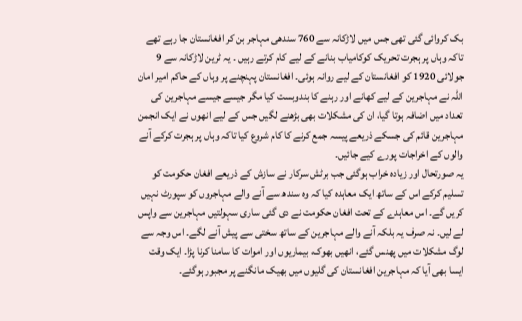بک کروائی گئی تھی جس میں لاڑکانہ سے 760 سندھی مہاجر بن کر افغانستان جا رہے تھے تاکہ وہاں پر ہجرت تحریک کوکامیاب بنانے کے لیے کام کرتے رہیں ۔ یہ ٹرین لاڑکانہ سے 9 جولائی 1920 کو افغانستان کے لیے روانہ ہوئی۔ افغانستان پہنچنے پر وہاں کے حاکم امیر امان اللہ نے مہاجرین کے لیے کھانے اور رہنے کا بندوبست کیا مگر جیسے جیسے مہاجرین کی تعداد میں اضافہ ہوتا گیا، ان کی مشکلات بھی بڑھنے لگیں جس کے لیے انھوں نے ایک انجمن مہاجرین قائم کی جسکے ذریعے پیسہ جمع کرنے کا کام شروع کیا تاکہ وہاں پر ہجرت کرکے آنے والوں کے اخراجات پورے کیے جائیں۔
یہ صورتحال اور زیادہ خراب ہوگئی جب برٹش سرکار نے سازش کے ذریعے افغان حکومت کو تسلیم کرکے اس کے ساتھ ایک معاہدہ کیا کہ وہ سندھ سے آنے والے مہاجروں کو سپورٹ نہیں کریں گے۔ اس معاہدے کے تحت افغان حکومت نے دی گئی ساری سہولتیں مہاجرین سے واپس لے لیں۔ نہ صرف یہ بلکہ آنے والے مہاجرین کے ساتھ سختی سے پیش آنے لگے۔ اس وجہ سے لوگ مشکلات میں پھنس گئے، انھیں بھوک، بیماریوں اور اموات کا سامنا کرنا پڑا۔ ایک وقت ایسا بھی آیا کہ مہاجرین افغانستان کی گلیوں میں بھیک مانگنے پر مجبور ہوگئے۔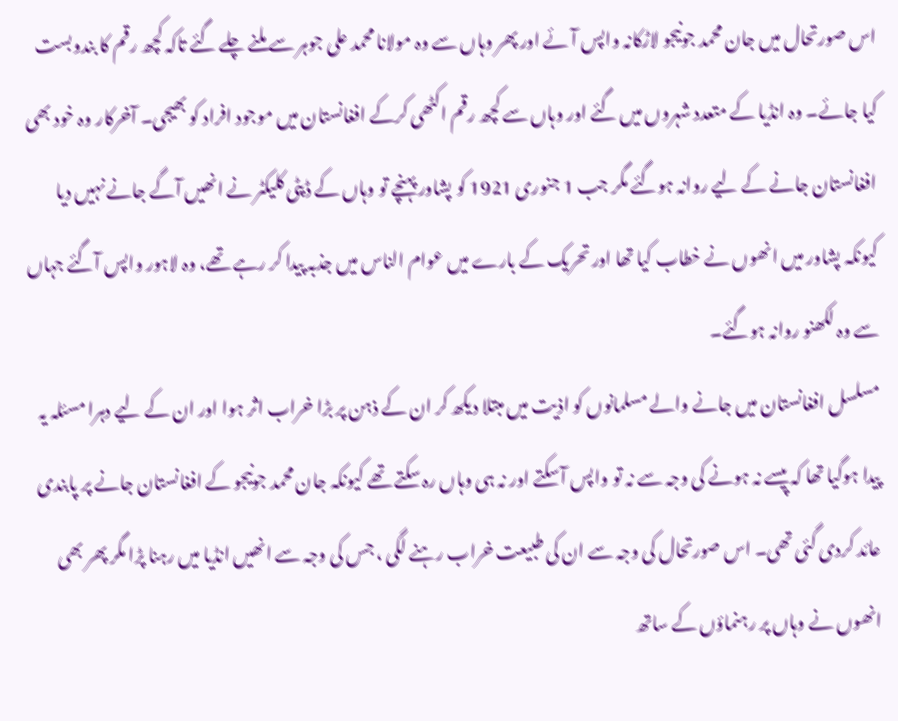اس صورتحال میں جان محمد جونیجو لاڑکانہ واپس آئے اور پھر وہاں سے وہ مولانا محمد علی جوہر سے ملنے چلے گئے تاکہ کچھ رقم کا بندوبست کیا جائے۔ وہ انڈیا کے متعدد شہروں میں گئے اور وہاں سے کچھ رقم اکٹھی کرکے افغانستان میں موجود افراد کو بھیجی۔ آخرکار وہ خود بھی افغانستان جانے کے لیے روانہ ہوگئے مگر جب 1 جنوری 1921 کو پشاور پہنچے تو وہاں کے ڈپٹی کلیکٹر نے انھیں آگے جانے نہیں دیا کیونکہ پشاور میں انھوں نے خطاب کیا تھا اور تحریک کے بارے میں عوام الناس میں جذبہ پیدا کر رہے تھے، وہ لاہور واپس آگئے جہاں سے وہ لکھنو روانہ ہوگئے۔
مسلسل افغانستان میں جانے والے مسلمانوں کو اذیت میں مبتلا دیکھ کر ان کے ذہن پر بڑا خراب اثر ہوا اور ان کے لیے دہرا مسئلہ یہ پیدا ہوگیا تھا کہ پیسے نہ ہونے کی وجہ سے نہ تو واپس آسکتے اور نہ ہی وہاں رہ سکتے تھے کیونکہ جان محمد جونیجو کے افغانستان جانے پر پابندی عائد کردی گئی تھی۔ اس صورتحال کی وجہ سے ان کی طبیعت خراب رہنے لگی ، جس کی وجہ سے انھیں انڈیا میں رہنا پڑا مگر پھر بھی انھوں نے وہاں پر رہنماؤں کے ساتھ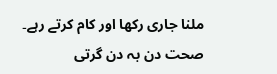ملنا جاری رکھا اور کام کرتے رہے۔ صحت دن بہ دن گرتی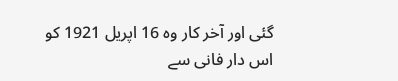گئی اور آخر کار وہ 16 اپریل 1921 کو اس دار فانی سے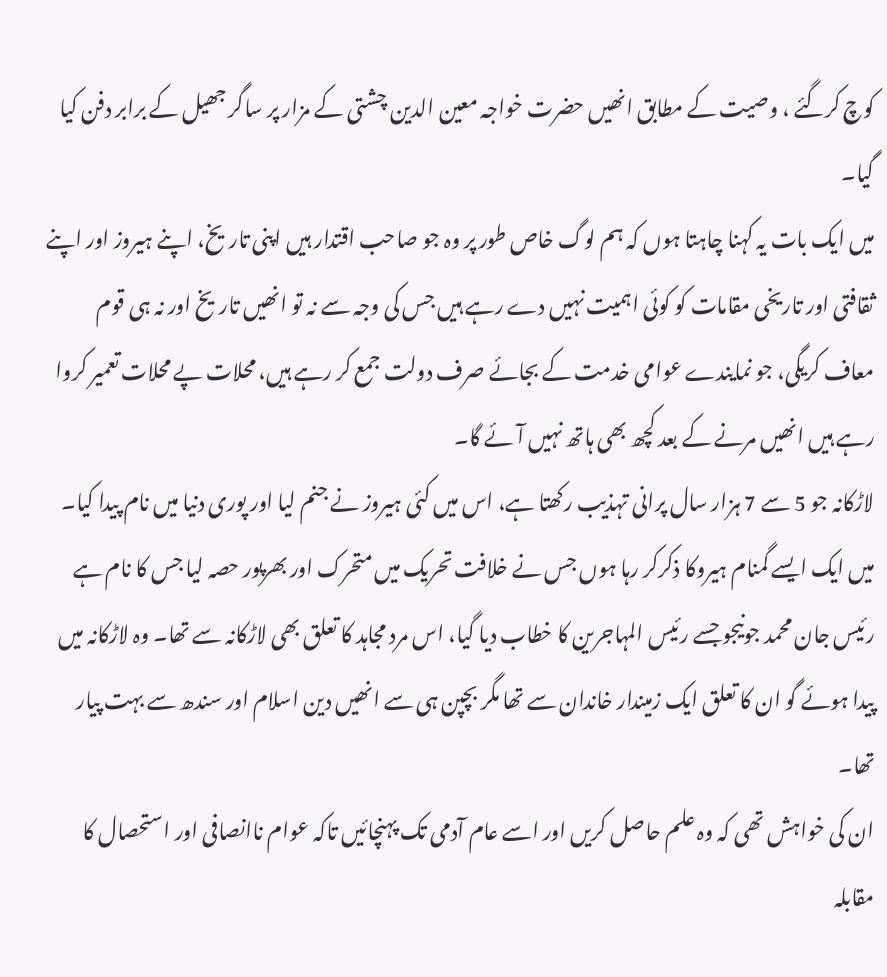کوچ کرگئے ، وصیت کے مطابق انھیں حضرت خواجہ معین الدین چشتی کے مزار پر ساگر جھیل کے برابر دفن کیا گیا۔
میں ایک بات یہ کہنا چاہتا ہوں کہ ہم لوگ خاص طور پر وہ جو صاحب اقتدار ہیں اپنی تاریخ، اپنے ہیروز اور اپنے ثقافتی اور تاریخی مقامات کو کوئی اہمیت نہیں دے رہے ہیں جس کی وجہ سے نہ تو انھیں تاریخ اور نہ ہی قوم معاف کریگی، جو نمایندے عوامی خدمت کے بجائے صرف دولت جمع کر رہے ہیں، محلات پے محلات تعمیر کروا رہے ہیں انھیں مرنے کے بعد کچھ بھی ہاتھ نہیں آئے گا۔
لاڑکانہ جو 5 سے 7 ہزار سال پرانی تہذیب رکھتا ہے، اس میں کئی ہیروز نے جنم لیا اور پوری دنیا میں نام پیدا کیا۔ میں ایک ایسے گمنام ہیروکا ذکرکر رہا ہوں جس نے خلافت تحریک میں متحرک اور بھرپور حصہ لیا جس کا نام ہے رئیس جان محمد جونیجو جسے رئیس المہاجرین کا خطاب دیا گیا، اس مرد مجاہد کا تعلق بھی لاڑکانہ سے تھا۔ وہ لاڑکانہ میں پیدا ہوئے گو ان کا تعلق ایک زمیندار خاندان سے تھا مگر بچپن ہی سے انھیں دین اسلام اور سندھ سے بہت پیار تھا۔
ان کی خواہش تھی کہ وہ علم حاصل کریں اور اسے عام آدمی تک پہنچائیں تاکہ عوام ناانصافی اور استحصال کا مقابلہ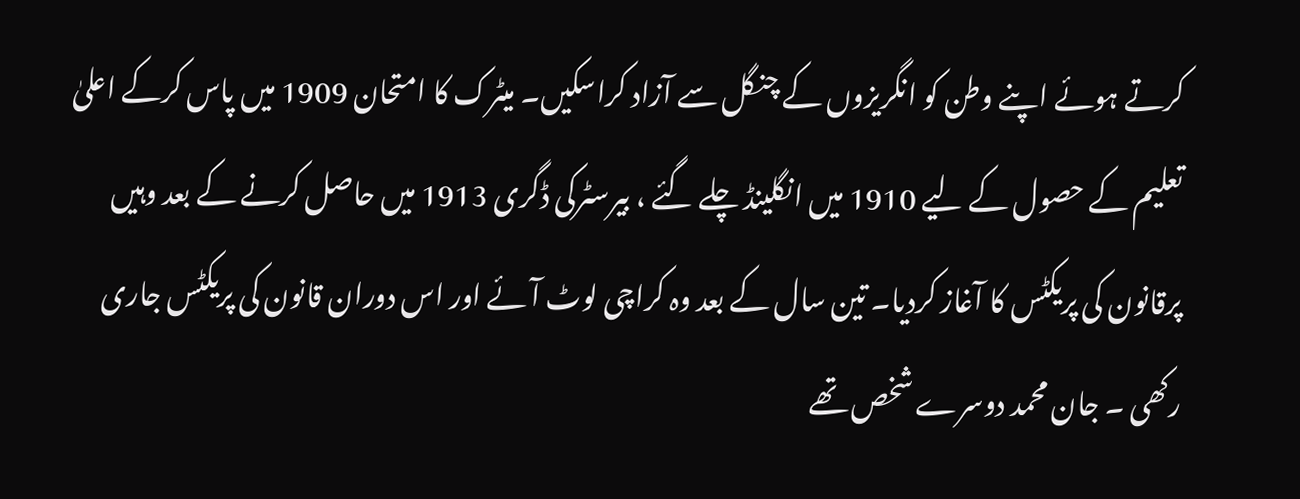کرتے ہوئے اپنے وطن کو انگریزوں کے چنگل سے آزاد کراسکیں۔ میٹرک کا امتحان 1909 میں پاس کرکے اعلیٰ تعلیم کے حصول کے لیے 1910 میں انگلینڈ چلے گئے ، بیرسٹرکی ڈگری 1913 میں حاصل کرنے کے بعد وہیں پرقانون کی پریکٹس کا آغاز کردیا۔ تین سال کے بعد وہ کراچی لوٹ آئے اور اس دوران قانون کی پریکٹس جاری رکھی ۔ جان محمد دوسرے شخص تھے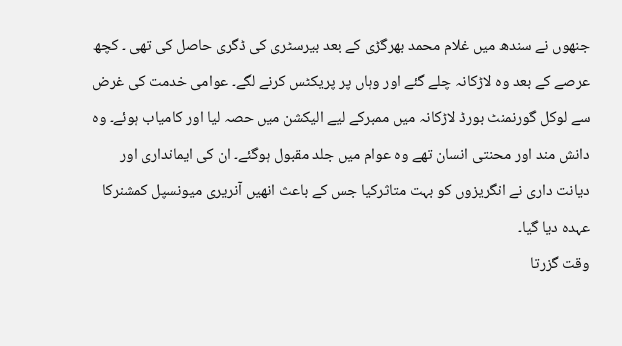جنھوں نے سندھ میں غلام محمد بھرگڑی کے بعد بیرسٹری کی ڈگری حاصل کی تھی ۔ کچھ عرصے کے بعد وہ لاڑکانہ چلے گئے اور وہاں پر پریکٹس کرنے لگے۔ عوامی خدمت کی غرض سے لوکل گورنمنٹ بورڈ لاڑکانہ میں ممبرکے لیے الیکشن میں حصہ لیا اور کامیاب ہوئے۔ وہ دانش مند اور محنتی انسان تھے وہ عوام میں جلد مقبول ہوگئے۔ ان کی ایمانداری اور دیانت داری نے انگریزوں کو بہت متاثرکیا جس کے باعث انھیں آنریری میونسپل کمشنرکا عہدہ دیا گیا۔
وقت گزرتا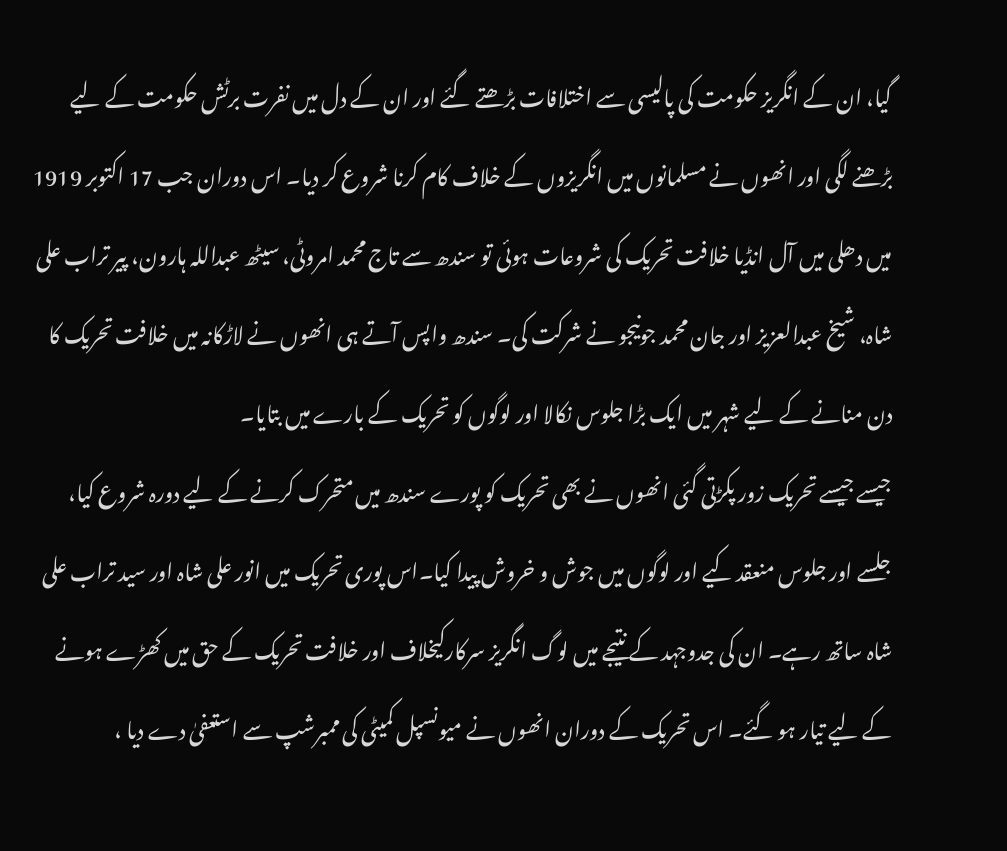گیا، ان کے انگریز حکومت کی پالیسی سے اختلافات بڑھتے گئے اور ان کے دل میں نفرت برٹش حکومت کے لیے بڑھنے لگی اور انھوں نے مسلمانوں میں انگریزوں کے خلاف کام کرنا شروع کر دیا۔ اس دوران جب 17 اکتوبر 1919 میں دھلی میں آل انڈیا خلافت تحریک کی شروعات ہوئی تو سندھ سے تاج محمد امروٹی، سیٹھ عبداللہ ہارون، پیر تراب علی شاہ، شیخ عبدالعزیز اور جان محمد جونیجو نے شرکت کی۔ سندھ واپس آتے ہی انھوں نے لاڑکانہ میں خلافت تحریک کا دن منانے کے لیے شہر میں ایک بڑا جلوس نکالا اور لوگوں کو تحریک کے بارے میں بتایا۔
جیسے جیسے تحریک زور پکڑتی گئی انھوں نے بھی تحریک کو پورے سندھ میں متحرک کرنے کے لیے دورہ شروع کیا، جلسے اور جلوس منعقد کیے اور لوگوں میں جوش و خروش پیدا کیا۔اس پوری تحریک میں انور علی شاہ اور سید تراب علی شاہ ساتھ رہے۔ ان کی جدوجہد کے نتیجے میں لوگ انگریز سرکارکیخلاف اور خلافت تحریک کے حق میں کھڑے ہونے کے لیے تیار ہو گئے۔ اس تحریک کے دوران انھوں نے میونسپل کمیٹی کی ممبرشپ سے استعفیٰ دے دیا ،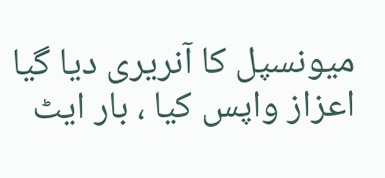میونسپل کا آنریری دیا گیا اعزاز واپس کیا ، بار ایٹ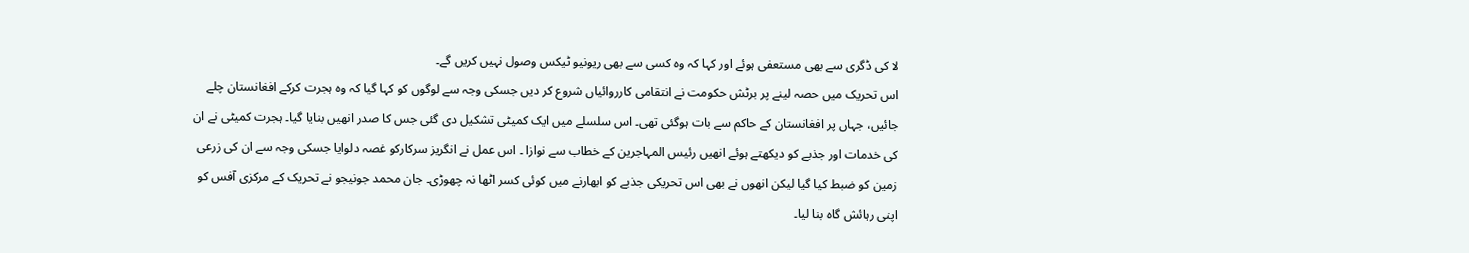لا کی ڈگری سے بھی مستعفی ہوئے اور کہا کہ وہ کسی سے بھی ریونیو ٹیکس وصول نہیں کریں گے۔
اس تحریک میں حصہ لینے پر برٹش حکومت نے انتقامی کارروائیاں شروع کر دیں جسکی وجہ سے لوگوں کو کہا گیا کہ وہ ہجرت کرکے افغانستان چلے جائیں، جہاں پر افغانستان کے حاکم سے بات ہوگئی تھی۔ اس سلسلے میں ایک کمیٹی تشکیل دی گئی جس کا صدر انھیں بنایا گیا۔ ہجرت کمیٹی نے ان کی خدمات اور جذبے کو دیکھتے ہوئے انھیں رئیس المہاجرین کے خطاب سے نوازا ۔ اس عمل نے انگریز سرکارکو غصہ دلوایا جسکی وجہ سے ان کی زرعی زمین کو ضبط کیا گیا لیکن انھوں نے بھی اس تحریکی جذبے کو ابھارنے میں کوئی کسر اٹھا نہ چھوڑی۔ جان محمد جونیجو نے تحریک کے مرکزی آفس کو اپنی رہائش گاہ بنا لیا۔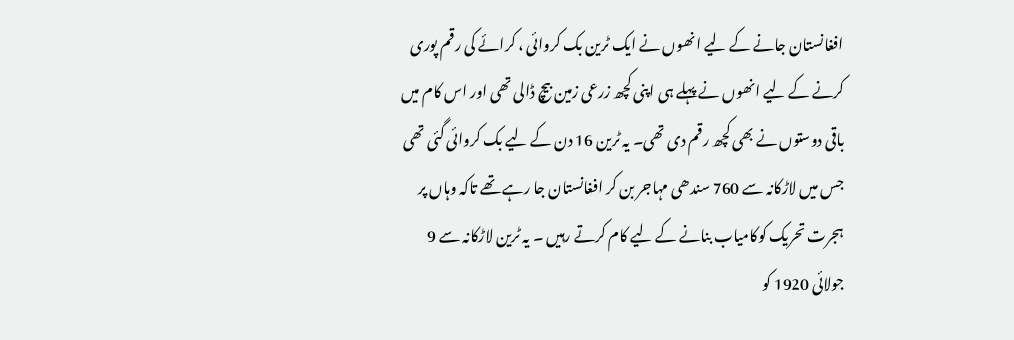افغانستان جانے کے لیے انھوں نے ایک ٹرین بک کروائی ، کرائے کی رقم پوری کرنے کے لیے انھوں نے پہلے ہی اپنی کچھ زرعی زمین بیچ ڈالی تھی اور اس کام میں باقی دوستوں نے بھی کچھ رقم دی تھی۔ یہ ٹرین 16 دن کے لیے بک کروائی گئی تھی جس میں لاڑکانہ سے 760 سندھی مہاجر بن کر افغانستان جا رہے تھے تاکہ وہاں پر ہجرت تحریک کوکامیاب بنانے کے لیے کام کرتے رہیں ۔ یہ ٹرین لاڑکانہ سے 9 جولائی 1920 کو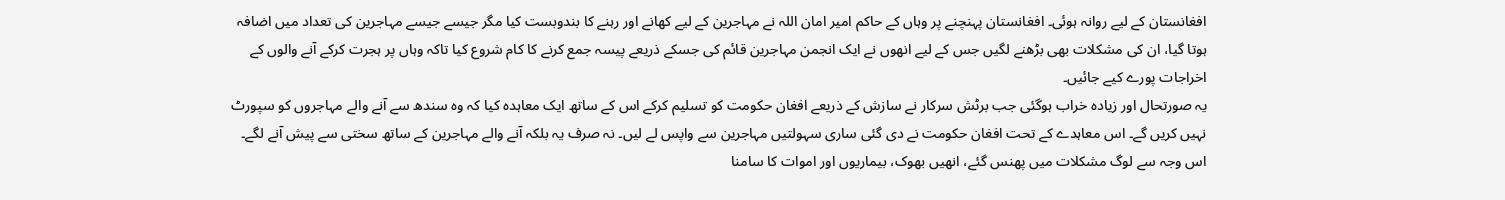افغانستان کے لیے روانہ ہوئی۔ افغانستان پہنچنے پر وہاں کے حاکم امیر امان اللہ نے مہاجرین کے لیے کھانے اور رہنے کا بندوبست کیا مگر جیسے جیسے مہاجرین کی تعداد میں اضافہ ہوتا گیا، ان کی مشکلات بھی بڑھنے لگیں جس کے لیے انھوں نے ایک انجمن مہاجرین قائم کی جسکے ذریعے پیسہ جمع کرنے کا کام شروع کیا تاکہ وہاں پر ہجرت کرکے آنے والوں کے اخراجات پورے کیے جائیں۔
یہ صورتحال اور زیادہ خراب ہوگئی جب برٹش سرکار نے سازش کے ذریعے افغان حکومت کو تسلیم کرکے اس کے ساتھ ایک معاہدہ کیا کہ وہ سندھ سے آنے والے مہاجروں کو سپورٹ نہیں کریں گے۔ اس معاہدے کے تحت افغان حکومت نے دی گئی ساری سہولتیں مہاجرین سے واپس لے لیں۔ نہ صرف یہ بلکہ آنے والے مہاجرین کے ساتھ سختی سے پیش آنے لگے۔ اس وجہ سے لوگ مشکلات میں پھنس گئے، انھیں بھوک، بیماریوں اور اموات کا سامنا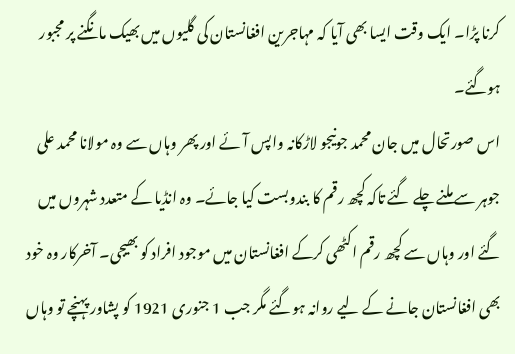کرنا پڑا۔ ایک وقت ایسا بھی آیا کہ مہاجرین افغانستان کی گلیوں میں بھیک مانگنے پر مجبور ہوگئے۔
اس صورتحال میں جان محمد جونیجو لاڑکانہ واپس آئے اور پھر وہاں سے وہ مولانا محمد علی جوہر سے ملنے چلے گئے تاکہ کچھ رقم کا بندوبست کیا جائے۔ وہ انڈیا کے متعدد شہروں میں گئے اور وہاں سے کچھ رقم اکٹھی کرکے افغانستان میں موجود افراد کو بھیجی۔ آخرکار وہ خود بھی افغانستان جانے کے لیے روانہ ہوگئے مگر جب 1 جنوری 1921 کو پشاور پہنچے تو وہاں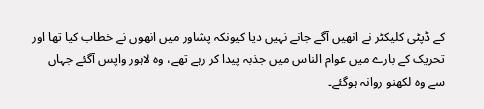کے ڈپٹی کلیکٹر نے انھیں آگے جانے نہیں دیا کیونکہ پشاور میں انھوں نے خطاب کیا تھا اور تحریک کے بارے میں عوام الناس میں جذبہ پیدا کر رہے تھے، وہ لاہور واپس آگئے جہاں سے وہ لکھنو روانہ ہوگئے۔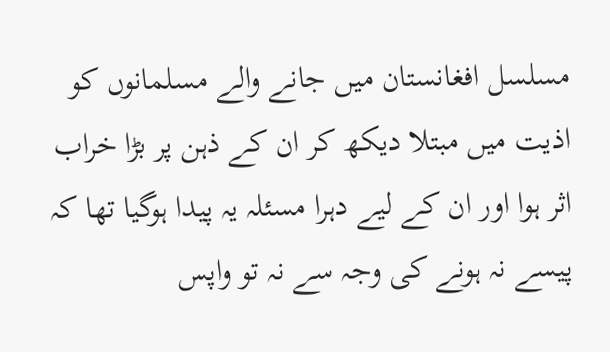مسلسل افغانستان میں جانے والے مسلمانوں کو اذیت میں مبتلا دیکھ کر ان کے ذہن پر بڑا خراب اثر ہوا اور ان کے لیے دہرا مسئلہ یہ پیدا ہوگیا تھا کہ پیسے نہ ہونے کی وجہ سے نہ تو واپس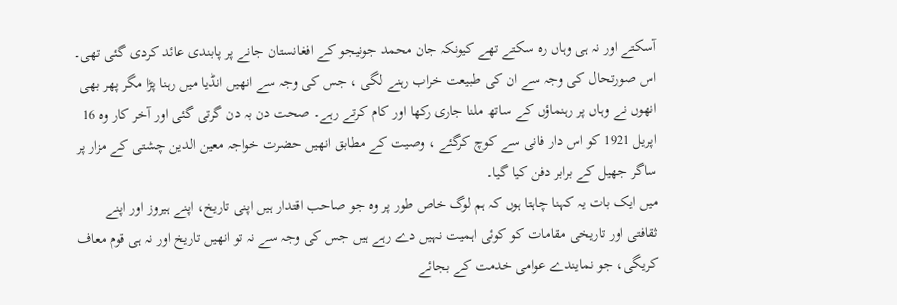آسکتے اور نہ ہی وہاں رہ سکتے تھے کیونکہ جان محمد جونیجو کے افغانستان جانے پر پابندی عائد کردی گئی تھی۔ اس صورتحال کی وجہ سے ان کی طبیعت خراب رہنے لگی ، جس کی وجہ سے انھیں انڈیا میں رہنا پڑا مگر پھر بھی انھوں نے وہاں پر رہنماؤں کے ساتھ ملنا جاری رکھا اور کام کرتے رہے۔ صحت دن بہ دن گرتی گئی اور آخر کار وہ 16 اپریل 1921 کو اس دار فانی سے کوچ کرگئے ، وصیت کے مطابق انھیں حضرت خواجہ معین الدین چشتی کے مزار پر ساگر جھیل کے برابر دفن کیا گیا۔
میں ایک بات یہ کہنا چاہتا ہوں کہ ہم لوگ خاص طور پر وہ جو صاحب اقتدار ہیں اپنی تاریخ، اپنے ہیروز اور اپنے ثقافتی اور تاریخی مقامات کو کوئی اہمیت نہیں دے رہے ہیں جس کی وجہ سے نہ تو انھیں تاریخ اور نہ ہی قوم معاف کریگی، جو نمایندے عوامی خدمت کے بجائے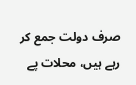صرف دولت جمع کر رہے ہیں، محلات پے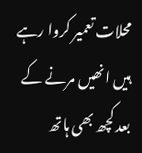محلات تعمیر کروا رہے ہیں انھیں مرنے کے بعد کچھ بھی ہاتھ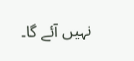نہیں آئے گا۔